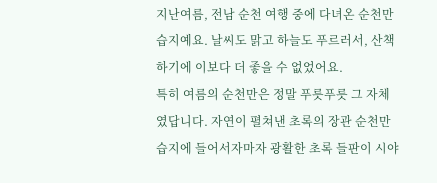지난여름, 전남 순천 여행 중에 다녀온 순천만습지예요. 날씨도 맑고 하늘도 푸르러서, 산책하기에 이보다 더 좋을 수 없었어요.
특히 여름의 순천만은 정말 푸릇푸릇 그 자체였답니다. 자연이 펼쳐낸 초록의 장관 순천만습지에 들어서자마자 광활한 초록 들판이 시야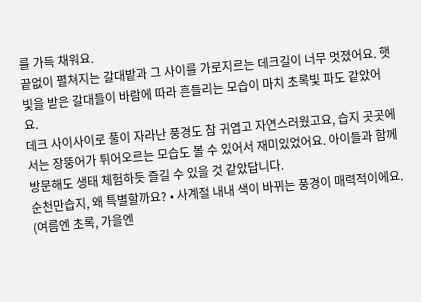를 가득 채워요.
끝없이 펼쳐지는 갈대밭과 그 사이를 가로지르는 데크길이 너무 멋졌어요. 햇빛을 받은 갈대들이 바람에 따라 흔들리는 모습이 마치 초록빛 파도 같았어요.
데크 사이사이로 풀이 자라난 풍경도 참 귀엽고 자연스러웠고요, 습지 곳곳에서는 장뚱어가 튀어오르는 모습도 볼 수 있어서 재미있었어요. 아이들과 함께 방문해도 생태 체험하듯 즐길 수 있을 것 같았답니다.
순천만습지, 왜 특별할까요? • 사계절 내내 색이 바뀌는 풍경이 매력적이에요.
(여름엔 초록, 가을엔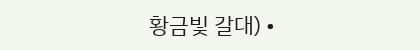황금빛 갈대) •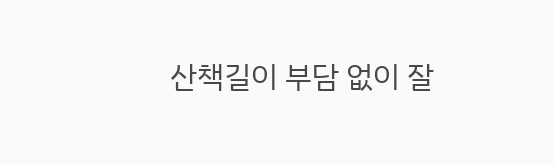산책길이 부담 없이 잘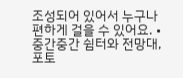조성되어 있어서 누구나 편하게 걸을 수 있어요. • 중간중간 쉼터와 전망대, 포토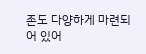존도 다양하게 마련되어 있어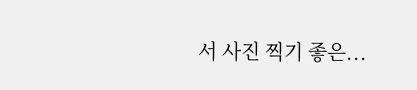서 사진 찍기 좋은...